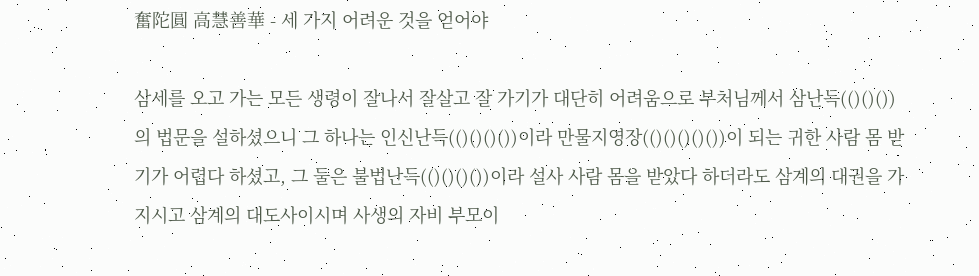奮陀圓 高慧善華 - 세 가지 어려운 것을 얻어야

삼세를 오고 가는 모든 생령이 잘나서 잘살고 잘 가기가 대단히 어려움으로 부처님께서 삼난득(()()())의 법문을 설하셨으니 그 하나는 인신난득(()()()())이라 만물지영장(()()()()())이 되는 귀한 사람 몸 받기가 어렵다 하셨고, 그 둘은 불법난득(()()()())이라 설사 사람 몸을 받았다 하더라도 삼계의 대권을 가지시고 삼계의 대도사이시며 사생의 자비 부모이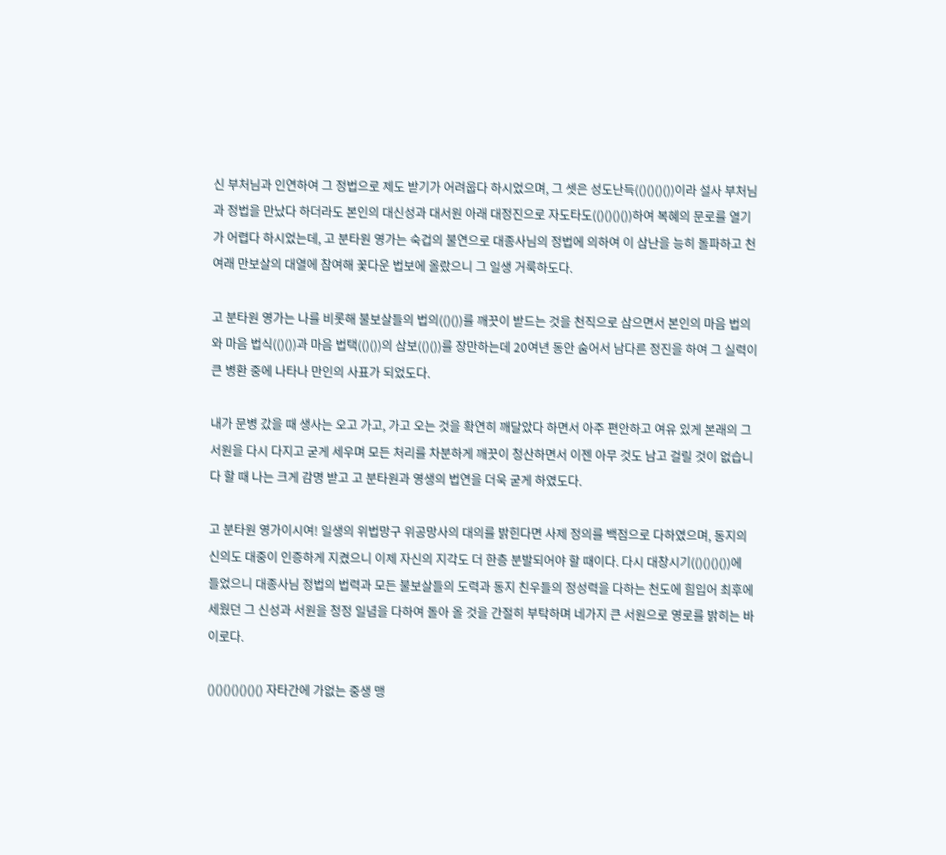신 부처님과 인연하여 그 정법으로 제도 받기가 어려웁다 하시었으며, 그 셋은 성도난득(()()()())이라 설사 부처님과 정법을 만났다 하더라도 본인의 대신성과 대서원 아래 대정진으로 자도타도(()()()())하여 복혜의 문로를 열기가 어렵다 하시었는데, 고 분타원 영가는 숙겁의 불연으로 대종사님의 정법에 의하여 이 삼난을 능히 돌파하고 천여래 만보살의 대열에 참여해 꽃다운 법보에 올랐으니 그 일생 거룩하도다.

고 분타원 영가는 나를 비롯해 불보살들의 법의(()())를 깨끗이 받드는 것을 천직으로 삼으면서 본인의 마음 법의와 마음 법식(()())과 마음 법택(()())의 삼보(()())를 장만하는데 20여년 동안 숨어서 남다른 정진을 하여 그 실력이 큰 병환 중에 나타나 만인의 사표가 되었도다.

내가 문병 갔을 때 생사는 오고 가고, 가고 오는 것을 확연히 깨달았다 하면서 아주 편안하고 여유 있게 본래의 그 서원을 다시 다지고 굳게 세우며 모든 처리를 차분하게 깨끗이 청산하면서 이젠 아무 것도 남고 걸릴 것이 없습니다 할 때 나는 크게 감명 받고 고 분타원과 영생의 법연을 더욱 굳게 하였도다.

고 분타원 영가이시여! 일생의 위법망구 위공망사의 대의를 밝힌다면 사제 정의를 백점으로 다하였으며, 동지의 신의도 대중이 인증하게 지켰으니 이제 자신의 지각도 더 한층 분발되어야 할 때이다. 다시 대창시기(()()()())에 들었으니 대종사님 정법의 법력과 모든 불보살들의 도력과 동지 친우들의 정성력을 다하는 천도에 힘입어 최후에 세웠던 그 신성과 서원을 청정 일념을 다하여 돌아 올 것을 간절히 부탁하며 네가지 큰 서원으로 영로를 밝히는 바이로다.

()()()()()()() 자타간에 가없는 중생 맹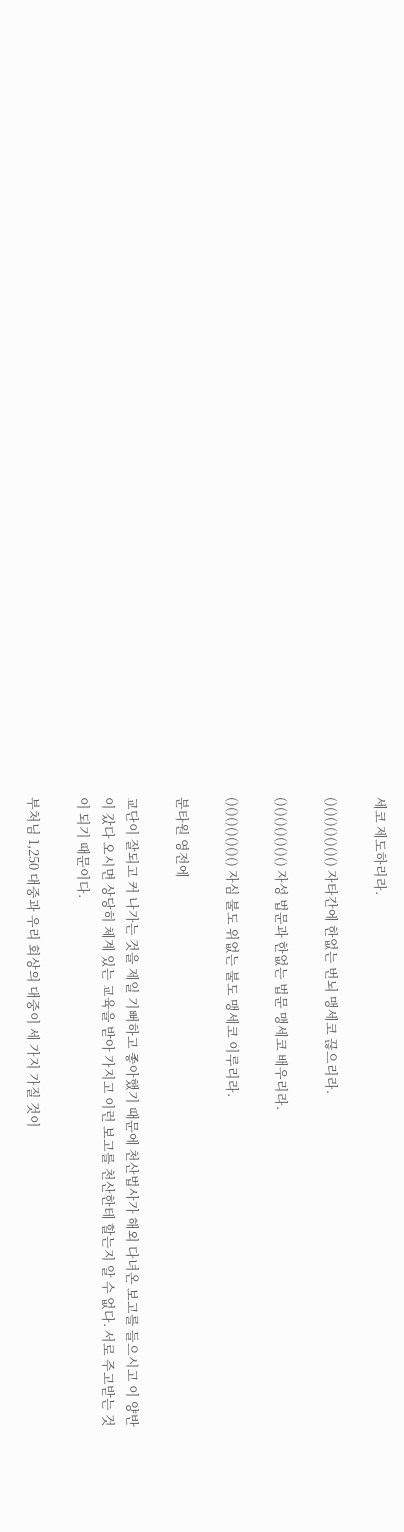세코 제도하리라.

()()()()()()() 자타간에 한없는 번뇌 맹세코 끊으리라.

()()()()()()() 자성 법문과 한없는 법문 맹세코 배우리라.

()()()()()()() 자심 불도 위없는 불도 맹세코 이루리라.

분타원 영전에

교단이 잘되고 커 나가는 것을 제일 기뻐하고 좋아했기 때문에 천산법사가 해외 다녀온 보고를 들으시고 이 양반이 갔다 오시면 상당히 체계 있는 교육을 받아 가지고 이런 보고를 천산한테 할는지 알 수 없다. 서로 주고받는 것이 되기 때문이다.

부처님 1,250 대중과 우리 회상의 대중이 세 가지 가질 것이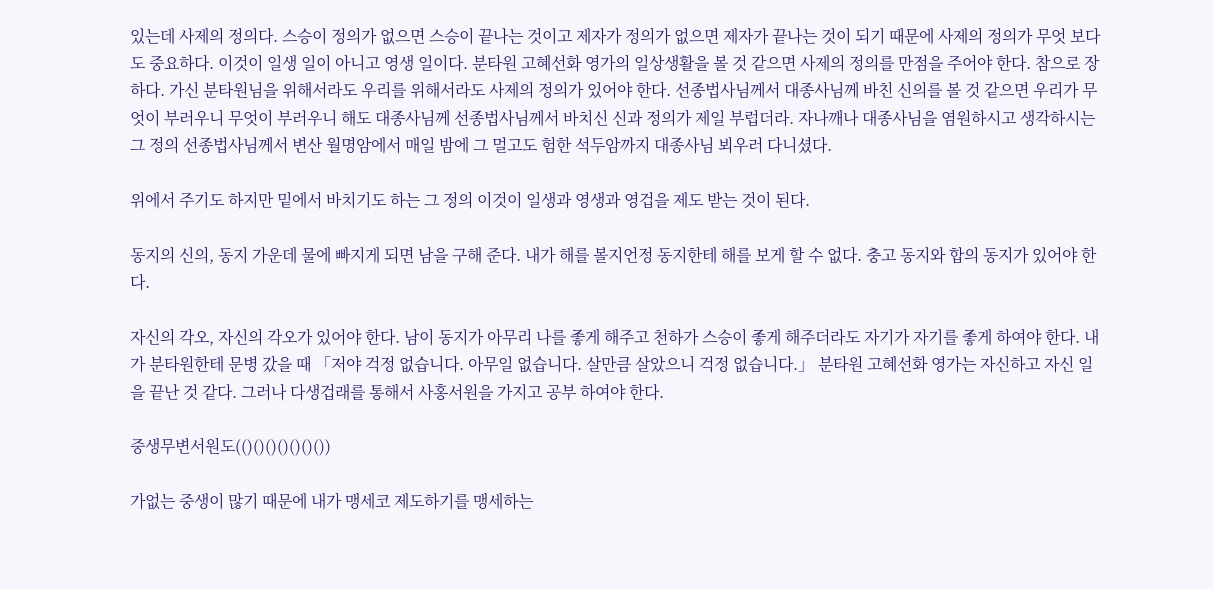있는데 사제의 정의다. 스승이 정의가 없으면 스승이 끝나는 것이고 제자가 정의가 없으면 제자가 끝나는 것이 되기 때문에 사제의 정의가 무엇 보다도 중요하다. 이것이 일생 일이 아니고 영생 일이다. 분타원 고혜선화 영가의 일상생활을 볼 것 같으면 사제의 정의를 만점을 주어야 한다. 참으로 장하다. 가신 분타원님을 위해서라도 우리를 위해서라도 사제의 정의가 있어야 한다. 선종법사님께서 대종사님께 바친 신의를 볼 것 같으면 우리가 무엇이 부러우니 무엇이 부러우니 해도 대종사님께 선종법사님께서 바치신 신과 정의가 제일 부럽더라. 자나깨나 대종사님을 염원하시고 생각하시는 그 정의 선종법사님께서 변산 월명암에서 매일 밤에 그 멀고도 험한 석두암까지 대종사님 뵈우러 다니셨다.

위에서 주기도 하지만 밑에서 바치기도 하는 그 정의 이것이 일생과 영생과 영겁을 제도 받는 것이 된다.

동지의 신의, 동지 가운데 물에 빠지게 되면 남을 구해 준다. 내가 해를 볼지언정 동지한테 해를 보게 할 수 없다. 충고 동지와 합의 동지가 있어야 한다.

자신의 각오, 자신의 각오가 있어야 한다. 남이 동지가 아무리 나를 좋게 해주고 천하가 스승이 좋게 해주더라도 자기가 자기를 좋게 하여야 한다. 내가 분타원한테 문병 갔을 때 「저야 걱정 없습니다. 아무일 없습니다. 살만큼 살았으니 걱정 없습니다.」 분타원 고혜선화 영가는 자신하고 자신 일을 끝난 것 같다. 그러나 다생겁래를 통해서 사홍서원을 가지고 공부 하여야 한다.

중생무변서원도(()()()()()()())

가없는 중생이 많기 때문에 내가 맹세코 제도하기를 맹세하는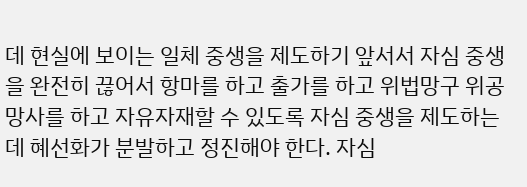데 현실에 보이는 일체 중생을 제도하기 앞서서 자심 중생을 완전히 끊어서 항마를 하고 출가를 하고 위법망구 위공망사를 하고 자유자재할 수 있도록 자심 중생을 제도하는데 혜선화가 분발하고 정진해야 한다. 자심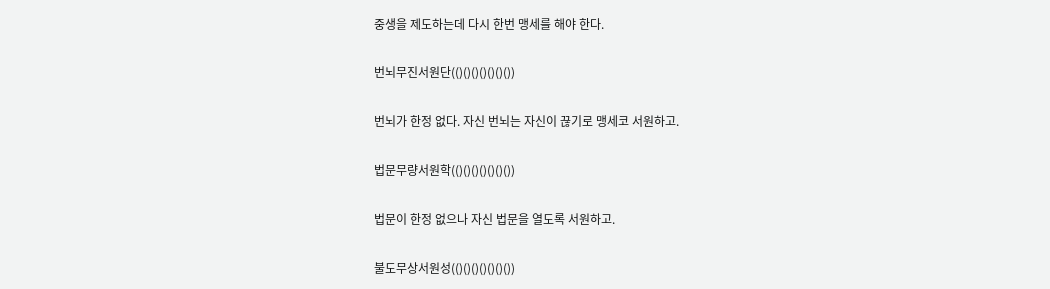중생을 제도하는데 다시 한번 맹세를 해야 한다.

번뇌무진서원단(()()()()()()())

번뇌가 한정 없다. 자신 번뇌는 자신이 끊기로 맹세코 서원하고.

법문무량서원학(()()()()()()())

법문이 한정 없으나 자신 법문을 열도록 서원하고.

불도무상서원성(()()()()()()())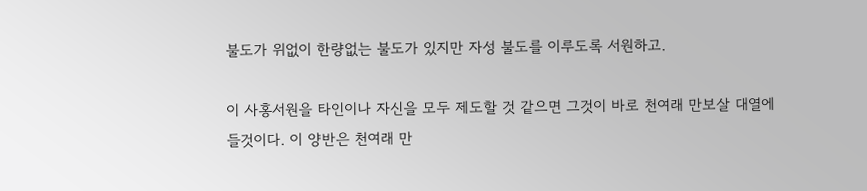불도가 위없이 한량없는 불도가 있지만 자성 불도를 이루도록 서원하고.

이 사홍서원을 타인이나 자신을 모두 제도할 것 같으면 그것이 바로 천여래 만보살 대열에 들것이다. 이 양반은 천여래 만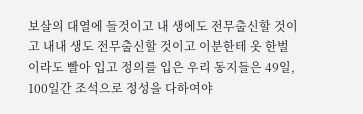보살의 대열에 들것이고 내 생에도 전무출신할 것이고 내내 생도 전무출신할 것이고 이분한테 옷 한벌이라도 빨아 입고 정의를 입은 우리 동지들은 49일, 100일간 조석으로 정성을 다하여야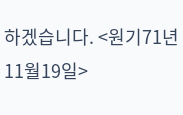하겠습니다. <원기71년 11월19일>